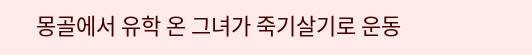몽골에서 유학 온 그녀가 죽기살기로 운동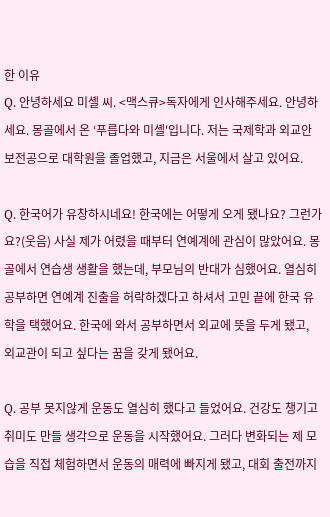한 이유
Q. 안녕하세요 미셸 씨. <맥스큐>독자에게 인사해주세요. 안녕하세요. 몽골에서 온 ‘푸릅다와 미셸'입니다. 저는 국제학과 외교안보전공으로 대학원을 졸업했고, 지금은 서울에서 살고 있어요.

Q. 한국어가 유창하시네요! 한국에는 어떻게 오게 됐나요? 그런가요?(웃음) 사실 제가 어렸을 때부터 연예계에 관심이 많았어요. 몽골에서 연습생 생활을 했는데, 부모님의 반대가 심했어요. 열심히 공부하면 연예계 진출을 허락하겠다고 하셔서 고민 끝에 한국 유학을 택했어요. 한국에 와서 공부하면서 외교에 뜻을 두게 됐고, 외교관이 되고 싶다는 꿈을 갖게 됐어요.

Q. 공부 못지않게 운동도 열심히 했다고 들었어요. 건강도 챙기고 취미도 만들 생각으로 운동을 시작했어요. 그러다 변화되는 제 모습을 직접 체험하면서 운동의 매력에 빠지게 됐고, 대회 출전까지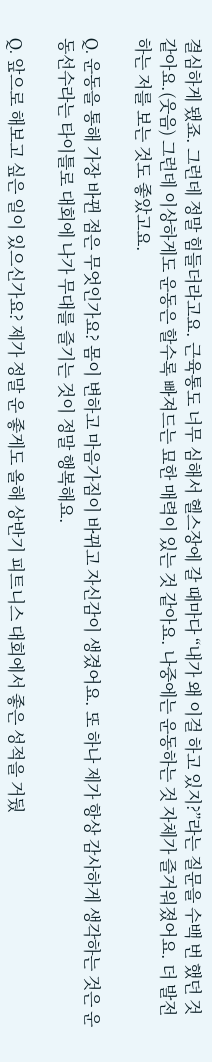결심하게 됐죠. 그런데 정말 힘들더라고요. 근육통도 너무 심해서 헬스장에 갈 때마다 “내가 왜 이걸 하고 있지?”라는 질문을 수백 번 했던 것 같아요.(웃음) 그런데 이상하게도 운동은 할수록 빠져드는 묘한 매력이 있는 것 같아요. 나중에는 운동하는 것 자체가 즐거워졌어요. 더 발전하는 저를 보는 것도 좋았고요.

Q. 운동을 통해 가장 바뀐 점은 무엇인가요? 몸이 변하고 마음가짐이 바뀌고 자신감이 생겼어요. 또 하나 제가 항상 감사하게 생각하는 것은 운동선수라는 타이틀로 대회에 나가 무대를 즐기는 것이 정말 행복해요.

Q. 앞으로 해보고 싶은 일이 있으신가요? 제가 정말 운 좋게도 올해 상반기 피트니스 대회에서 좋은 성적을 거뒀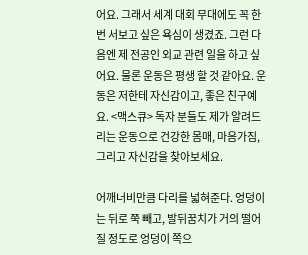어요. 그래서 세계 대회 무대에도 꼭 한번 서보고 싶은 욕심이 생겼죠. 그런 다음엔 제 전공인 외교 관련 일을 하고 싶어요. 물론 운동은 평생 할 것 같아요. 운동은 저한테 자신감이고, 좋은 친구예요. <맥스큐> 독자 분들도 제가 알려드리는 운동으로 건강한 몸매, 마음가짐, 그리고 자신감을 찾아보세요.

어깨너비만큼 다리를 넓혀준다. 엉덩이는 뒤로 쭉 빼고, 발뒤꿈치가 거의 떨어질 정도로 엉덩이 쪽으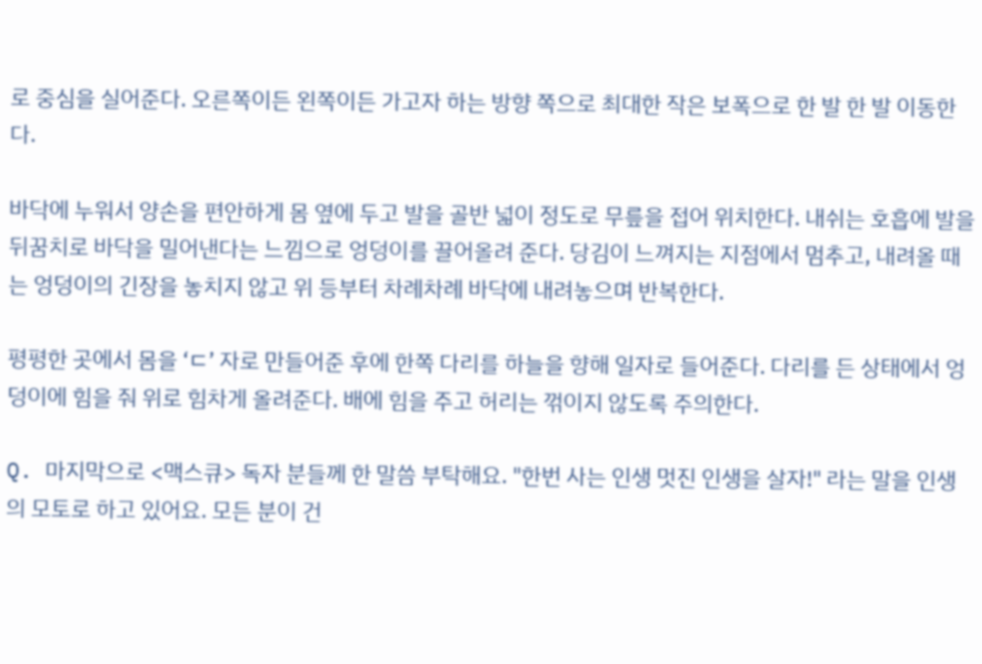로 중심을 실어준다. 오른쪽이든 왼쪽이든 가고자 하는 방향 쪽으로 최대한 작은 보폭으로 한 발 한 발 이동한다.

바닥에 누워서 양손을 편안하게 몸 옆에 두고 발을 골반 넓이 정도로 무릎을 접어 위치한다. 내쉬는 호흡에 발을 뒤꿈치로 바닥을 밀어낸다는 느낌으로 엉덩이를 끌어올려 준다. 당김이 느껴지는 지점에서 멈추고, 내려올 때는 엉덩이의 긴장을 놓치지 않고 위 등부터 차례차례 바닥에 내려놓으며 반복한다.

평평한 곳에서 몸을 ‘ㄷ’ 자로 만들어준 후에 한쪽 다리를 하늘을 향해 일자로 들어준다. 다리를 든 상태에서 엉덩이에 힘을 줘 위로 힘차게 올려준다. 배에 힘을 주고 허리는 꺾이지 않도록 주의한다.

Q. 마지막으로 <맥스큐> 독자 분들께 한 말씀 부탁해요. "한번 사는 인생 멋진 인생을 살자!" 라는 말을 인생의 모토로 하고 있어요. 모든 분이 건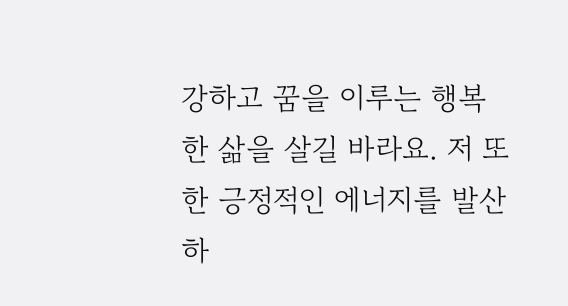강하고 꿈을 이루는 행복한 삶을 살길 바라요. 저 또한 긍정적인 에너지를 발산하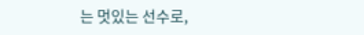는 멋있는 선수로,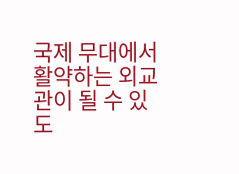국제 무대에서 활약하는 외교관이 될 수 있도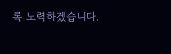록 노력하겠습니다.